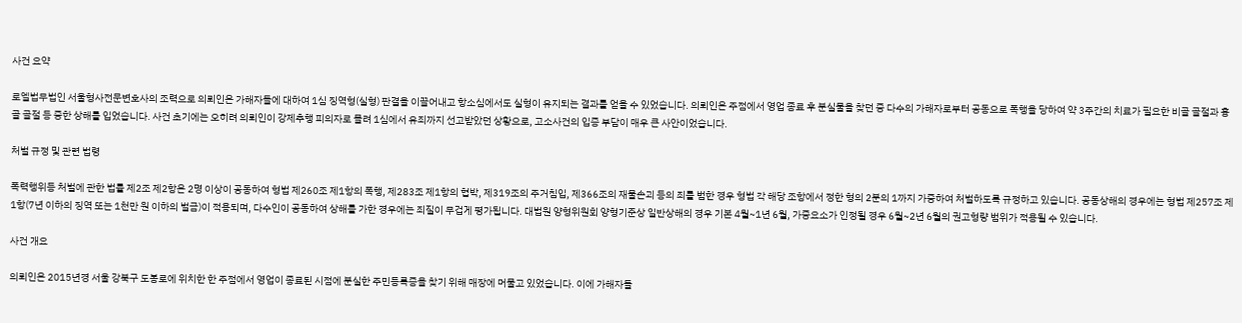사건 요약

로엘법무법인 서울형사전문변호사의 조력으로 의뢰인은 가해자들에 대하여 1심 징역형(실형) 판결을 이끌어내고 항소심에서도 실형이 유지되는 결과를 얻을 수 있었습니다. 의뢰인은 주점에서 영업 종료 후 분실물을 찾던 중 다수의 가해자로부터 공동으로 폭행을 당하여 약 3주간의 치료가 필요한 비골 골절과 흉골 골절 등 중한 상해를 입었습니다. 사건 초기에는 오히려 의뢰인이 강제추행 피의자로 몰려 1심에서 유죄까지 선고받았던 상황으로, 고소사건의 입증 부담이 매우 큰 사안이었습니다.

처벌 규정 및 관련 법령

폭력행위등 처벌에 관한 법률 제2조 제2항은 2명 이상이 공동하여 형법 제260조 제1항의 폭행, 제283조 제1항의 협박, 제319조의 주거침입, 제366조의 재물손괴 등의 죄를 범한 경우 형법 각 해당 조항에서 정한 형의 2분의 1까지 가중하여 처벌하도록 규정하고 있습니다. 공동상해의 경우에는 형법 제257조 제1항(7년 이하의 징역 또는 1천만 원 이하의 벌금)이 적용되며, 다수인이 공동하여 상해를 가한 경우에는 죄질이 무겁게 평가됩니다. 대법원 양형위원회 양형기준상 일반상해의 경우 기본 4월~1년 6월, 가중요소가 인정될 경우 6월~2년 6월의 권고형량 범위가 적용될 수 있습니다.

사건 개요

의뢰인은 2015년경 서울 강북구 도봉로에 위치한 한 주점에서 영업이 종료된 시점에 분실한 주민등록증을 찾기 위해 매장에 머물고 있었습니다. 이에 가해자들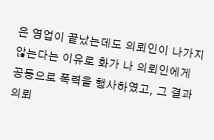은 영업이 끝났는데도 의뢰인이 나가지 않는다는 이유로 화가 나 의뢰인에게 공동으로 폭력을 행사하였고, 그 결과 의뢰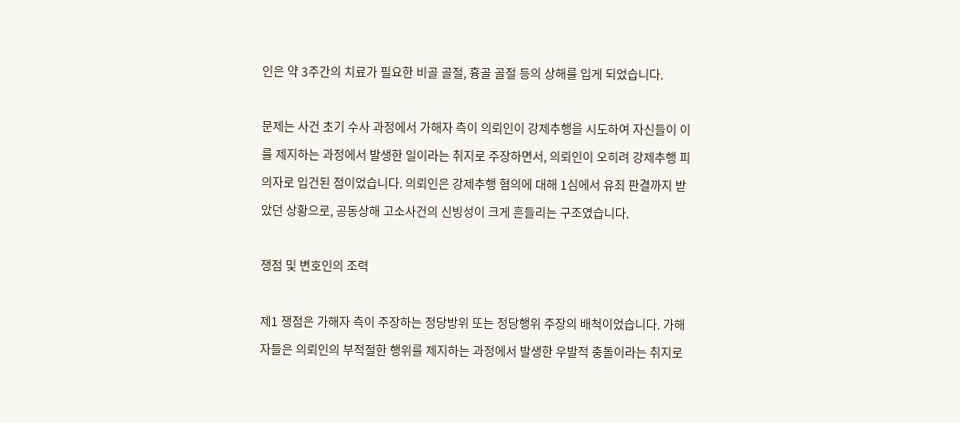인은 약 3주간의 치료가 필요한 비골 골절, 흉골 골절 등의 상해를 입게 되었습니다.

문제는 사건 초기 수사 과정에서 가해자 측이 의뢰인이 강제추행을 시도하여 자신들이 이를 제지하는 과정에서 발생한 일이라는 취지로 주장하면서, 의뢰인이 오히려 강제추행 피의자로 입건된 점이었습니다. 의뢰인은 강제추행 혐의에 대해 1심에서 유죄 판결까지 받았던 상황으로, 공동상해 고소사건의 신빙성이 크게 흔들리는 구조였습니다.

쟁점 및 변호인의 조력

제1 쟁점은 가해자 측이 주장하는 정당방위 또는 정당행위 주장의 배척이었습니다. 가해자들은 의뢰인의 부적절한 행위를 제지하는 과정에서 발생한 우발적 충돌이라는 취지로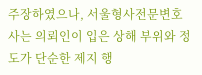주장하였으나, 서울형사전문변호사는 의뢰인이 입은 상해 부위와 정도가 단순한 제지 행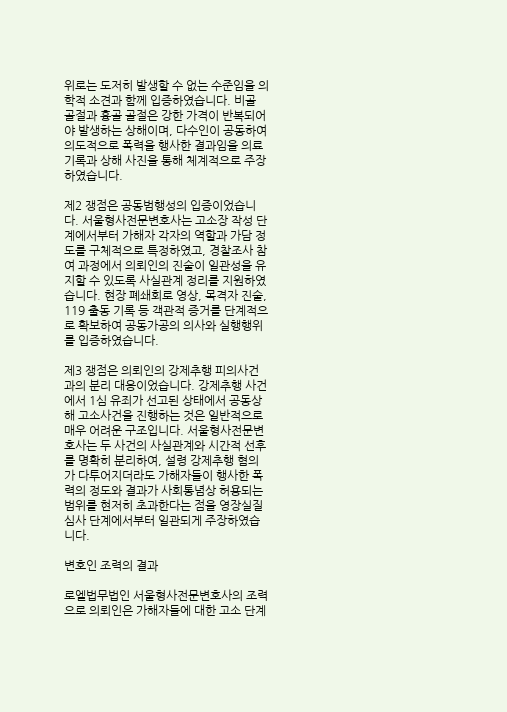위로는 도저히 발생할 수 없는 수준임을 의학적 소견과 함께 입증하였습니다. 비골 골절과 흉골 골절은 강한 가격이 반복되어야 발생하는 상해이며, 다수인이 공동하여 의도적으로 폭력을 행사한 결과임을 의료기록과 상해 사진을 통해 체계적으로 주장하였습니다.

제2 쟁점은 공동범행성의 입증이었습니다. 서울형사전문변호사는 고소장 작성 단계에서부터 가해자 각자의 역할과 가담 정도를 구체적으로 특정하였고, 경찰조사 참여 과정에서 의뢰인의 진술이 일관성을 유지할 수 있도록 사실관계 정리를 지원하였습니다. 현장 폐쇄회로 영상, 목격자 진술, 119 출동 기록 등 객관적 증거를 단계적으로 확보하여 공동가공의 의사와 실행행위를 입증하였습니다.

제3 쟁점은 의뢰인의 강제추행 피의사건과의 분리 대응이었습니다. 강제추행 사건에서 1심 유죄가 선고된 상태에서 공동상해 고소사건을 진행하는 것은 일반적으로 매우 어려운 구조입니다. 서울형사전문변호사는 두 사건의 사실관계와 시간적 선후를 명확히 분리하여, 설령 강제추행 혐의가 다투어지더라도 가해자들이 행사한 폭력의 정도와 결과가 사회통념상 허용되는 범위를 현저히 초과한다는 점을 영장실질심사 단계에서부터 일관되게 주장하였습니다.

변호인 조력의 결과

로엘법무법인 서울형사전문변호사의 조력으로 의뢰인은 가해자들에 대한 고소 단계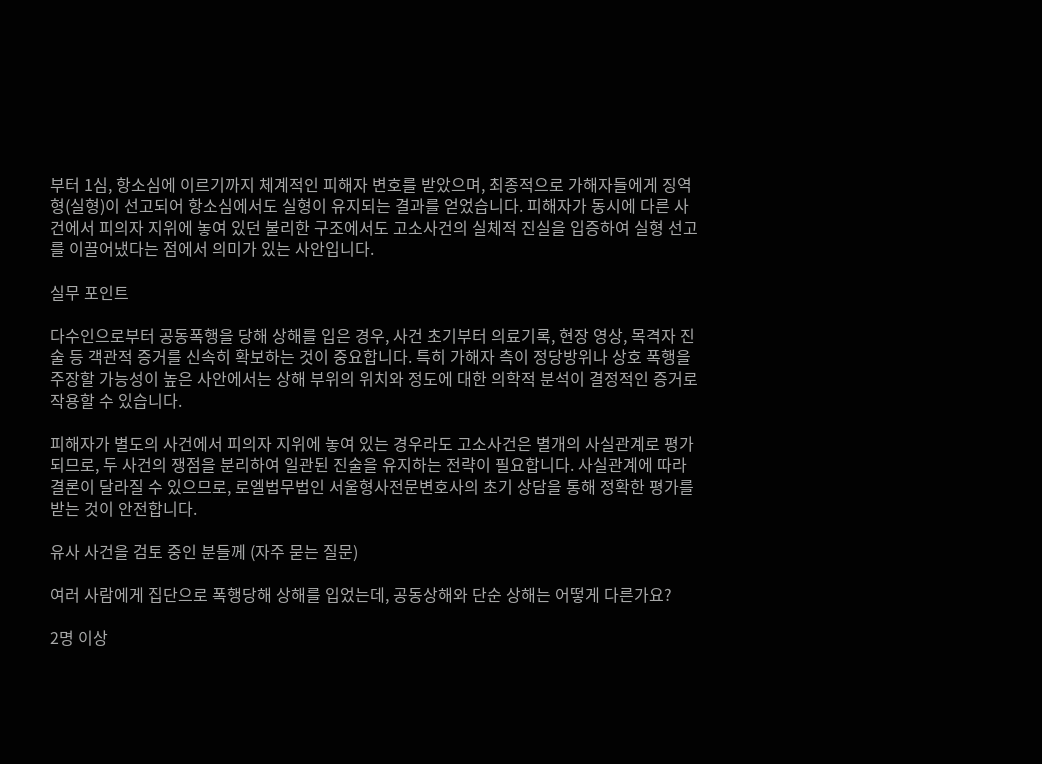부터 1심, 항소심에 이르기까지 체계적인 피해자 변호를 받았으며, 최종적으로 가해자들에게 징역형(실형)이 선고되어 항소심에서도 실형이 유지되는 결과를 얻었습니다. 피해자가 동시에 다른 사건에서 피의자 지위에 놓여 있던 불리한 구조에서도 고소사건의 실체적 진실을 입증하여 실형 선고를 이끌어냈다는 점에서 의미가 있는 사안입니다.

실무 포인트

다수인으로부터 공동폭행을 당해 상해를 입은 경우, 사건 초기부터 의료기록, 현장 영상, 목격자 진술 등 객관적 증거를 신속히 확보하는 것이 중요합니다. 특히 가해자 측이 정당방위나 상호 폭행을 주장할 가능성이 높은 사안에서는 상해 부위의 위치와 정도에 대한 의학적 분석이 결정적인 증거로 작용할 수 있습니다.

피해자가 별도의 사건에서 피의자 지위에 놓여 있는 경우라도 고소사건은 별개의 사실관계로 평가되므로, 두 사건의 쟁점을 분리하여 일관된 진술을 유지하는 전략이 필요합니다. 사실관계에 따라 결론이 달라질 수 있으므로, 로엘법무법인 서울형사전문변호사의 초기 상담을 통해 정확한 평가를 받는 것이 안전합니다.

유사 사건을 검토 중인 분들께 (자주 묻는 질문)

여러 사람에게 집단으로 폭행당해 상해를 입었는데, 공동상해와 단순 상해는 어떻게 다른가요?

2명 이상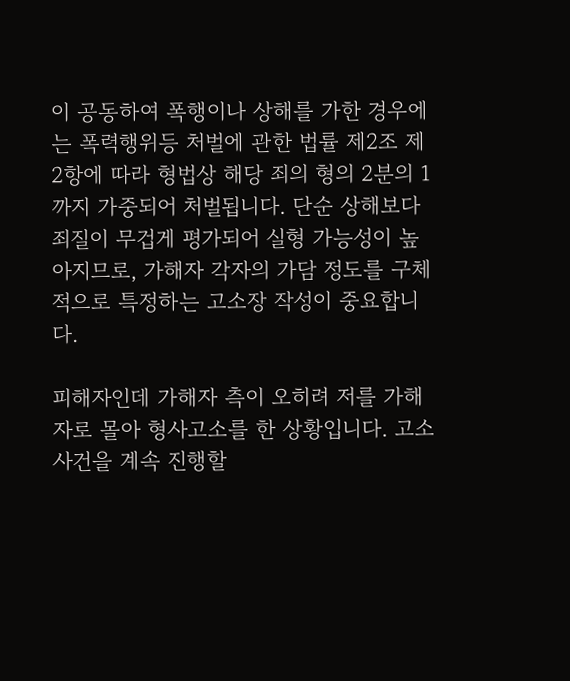이 공동하여 폭행이나 상해를 가한 경우에는 폭력행위등 처벌에 관한 법률 제2조 제2항에 따라 형법상 해당 죄의 형의 2분의 1까지 가중되어 처벌됩니다. 단순 상해보다 죄질이 무겁게 평가되어 실형 가능성이 높아지므로, 가해자 각자의 가담 정도를 구체적으로 특정하는 고소장 작성이 중요합니다.

피해자인데 가해자 측이 오히려 저를 가해자로 몰아 형사고소를 한 상황입니다. 고소사건을 계속 진행할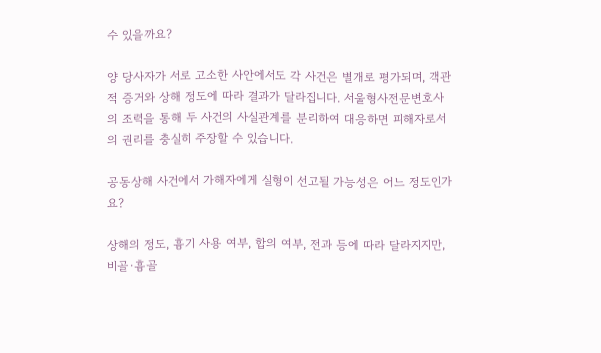수 있을까요?

양 당사자가 서로 고소한 사안에서도 각 사건은 별개로 평가되며, 객관적 증거와 상해 정도에 따라 결과가 달라집니다. 서울형사전문변호사의 조력을 통해 두 사건의 사실관계를 분리하여 대응하면 피해자로서의 권리를 충실히 주장할 수 있습니다.

공동상해 사건에서 가해자에게 실형이 선고될 가능성은 어느 정도인가요?

상해의 정도, 흉기 사용 여부, 합의 여부, 전과 등에 따라 달라지지만, 비골·흉골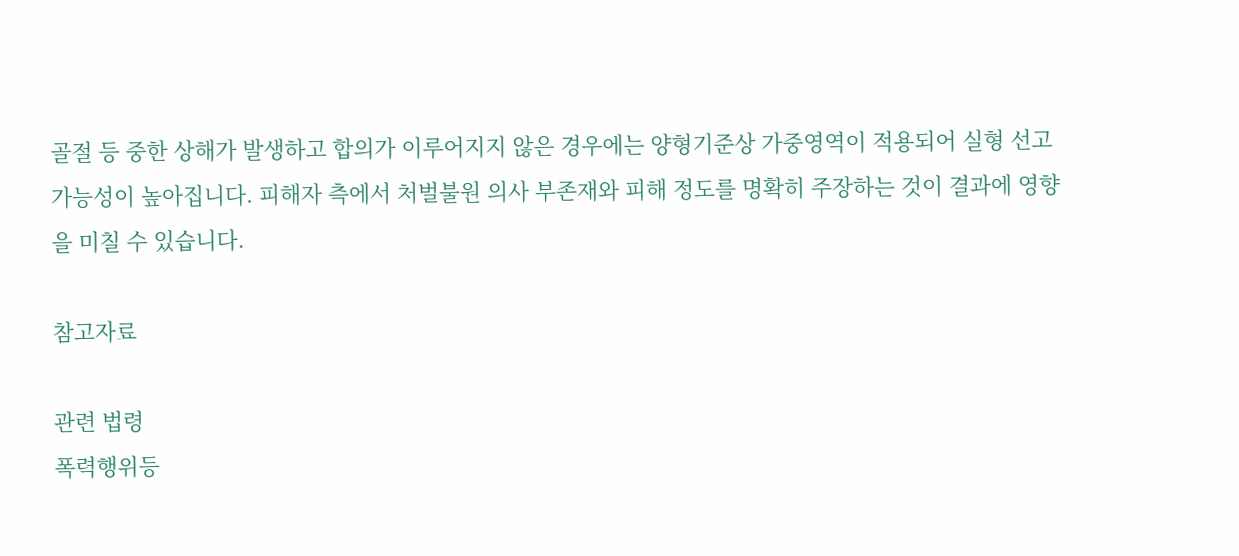골절 등 중한 상해가 발생하고 합의가 이루어지지 않은 경우에는 양형기준상 가중영역이 적용되어 실형 선고 가능성이 높아집니다. 피해자 측에서 처벌불원 의사 부존재와 피해 정도를 명확히 주장하는 것이 결과에 영향을 미칠 수 있습니다.

참고자료

관련 법령
폭력행위등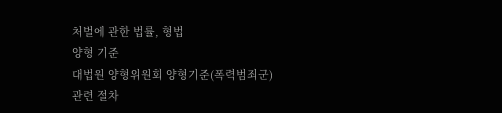처벌에 관한 법률, 형법
양형 기준
대법원 양형위원회 양형기준(폭력범죄군)
관련 절차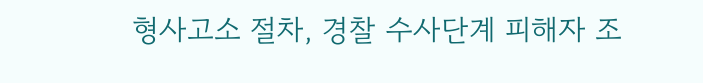형사고소 절차, 경찰 수사단계 피해자 조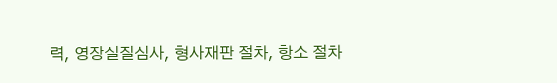력, 영장실질심사, 형사재판 절차, 항소 절차